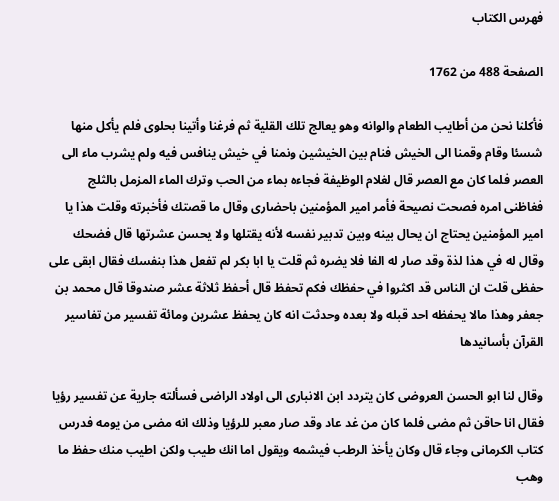فهرس الكتاب

الصفحة 488 من 1762

فأكلنا نحن من أطايب الطعام والوانه وهو يعالج تلك القلية ثم فرغنا وأتينا بحلوى فلم يأكل منها شسئا وقام وقمنا الى الخيش فنام بين الخيشين ونمنا في خيش ينافس فيه ولم يشرب ماء الى العصر فلما كان مع العصر قال لغلام الوظيفة فجاءه بماء من الحب وترك الماء المزمل بالثلج فغاظنى امره فصحت نصيحة فأمر امير المؤمنين باحضارى وقال ما قصتك فأخبرته وقلت هذا يا امير المؤمنين يحتاج ان يحال بينه وبين تدبير نفسه لأنه يقتلها ولا يحسن عشرتها قال فضحك وقال له في هذا لذة وقد صار له الفا فلا يضره ثم قلت يا ابا بكر لم تفعل هذا بنفسك فقال ابقى على حفظى قلت ان الناس قد اكثروا في حفظك فكم تحفظ قال أحفظ ثلاثة عشر صندوقا قال محمد بن جعفر وهذا مالا يحفظه احد قبله ولا بعده وحدثت انه كان يحفظ عشرين ومائة تفسير من تفاسير القرآن بأسانيدها

وقال لنا ابو الحسن العروضى كان يتردد ابن الانبارى الى اولاد الراضى فسألته جارية عن تفسير رؤيا فقال انا حاقن ثم مضى فلما كان من غد عاد وقد صار معبر للرؤيا وذلك انه مضى من يومه فدرس كتاب الكرمانى وجاء قال وكان يأخذ الرطب فيشمه ويقول اما انك طيب ولكن اطيب منك حفظ ما وهب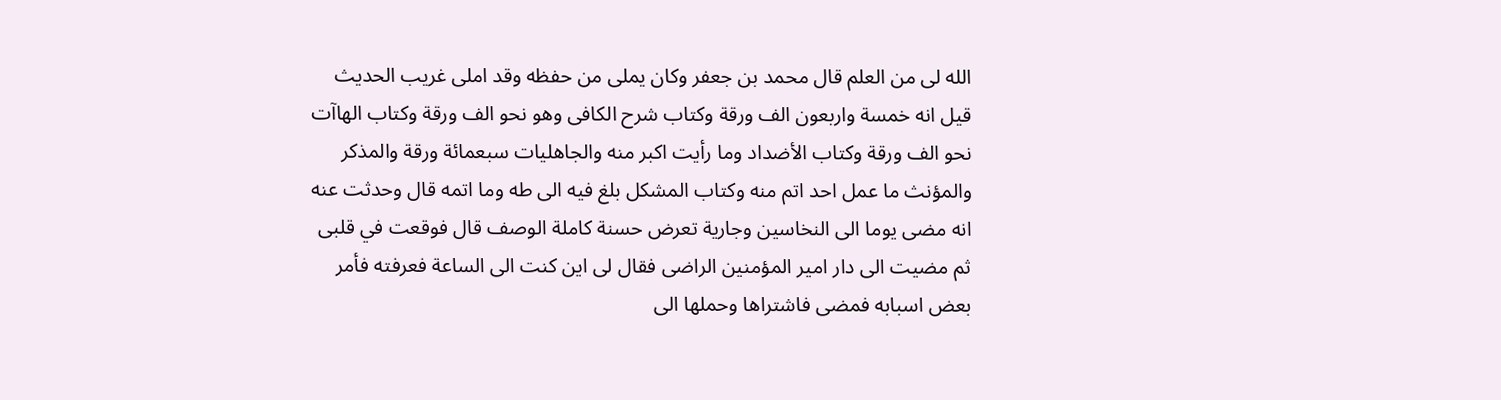الله لى من العلم قال محمد بن جعفر وكان يملى من حفظه وقد املى غريب الحديث قيل انه خمسة واربعون الف ورقة وكتاب شرح الكافى وهو نحو الف ورقة وكتاب الهاآت نحو الف ورقة وكتاب الأضداد وما رأيت اكبر منه والجاهليات سبعمائة ورقة والمذكر والمؤنث ما عمل احد اتم منه وكتاب المشكل بلغ فيه الى طه وما اتمه قال وحدثت عنه انه مضى يوما الى النخاسين وجارية تعرض حسنة كاملة الوصف قال فوقعت في قلبى ثم مضيت الى دار امير المؤمنين الراضى فقال لى اين كنت الى الساعة فعرفته فأمر بعض اسبابه فمضى فاشتراها وحملها الى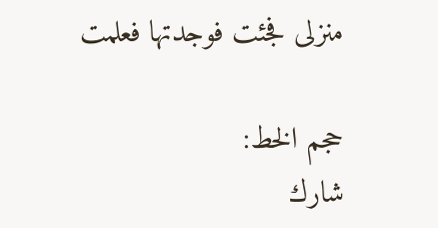منزلى فجئت فوجدتها فعلمت

حجم الخط:
شارك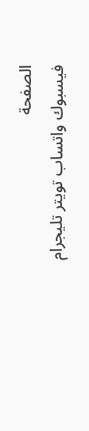الصفحة
فيسبوك واتساب تويتر تليجرام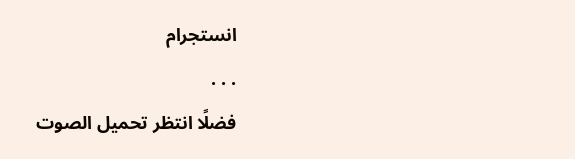انستجرام
. . .
فضلًا انتظر تحميل الصوت